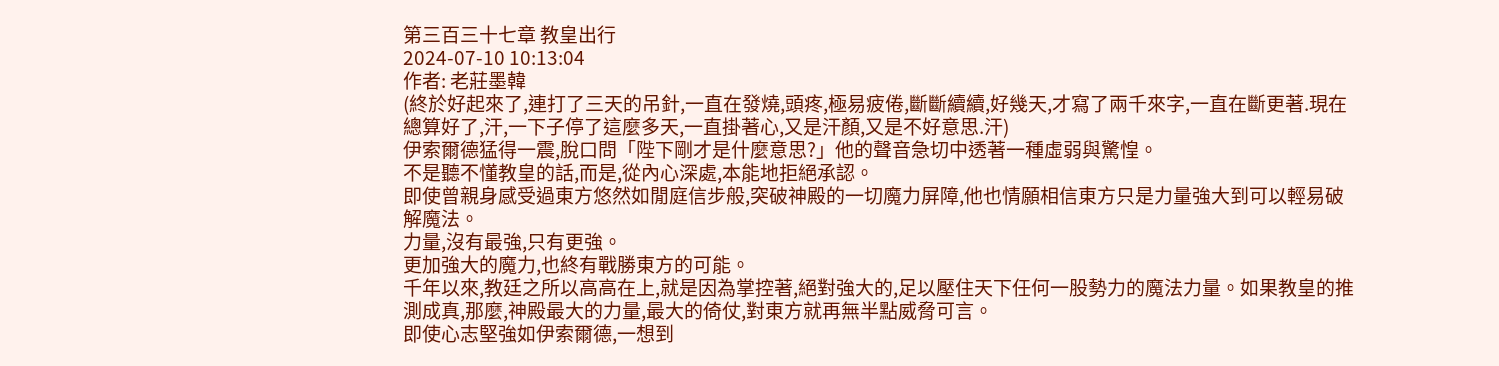第三百三十七章 教皇出行
2024-07-10 10:13:04
作者: 老莊墨韓
(終於好起來了,連打了三天的吊針,一直在發燒,頭疼,極易疲倦,斷斷續續,好幾天,才寫了兩千來字,一直在斷更著.現在總算好了,汗,一下子停了這麼多天,一直掛著心,又是汗顏,又是不好意思.汗)
伊索爾德猛得一震,脫口問「陛下剛才是什麼意思?」他的聲音急切中透著一種虛弱與驚惶。
不是聽不懂教皇的話,而是,從內心深處,本能地拒絕承認。
即使曾親身感受過東方悠然如閒庭信步般,突破神殿的一切魔力屏障,他也情願相信東方只是力量強大到可以輕易破解魔法。
力量,沒有最強,只有更強。
更加強大的魔力,也終有戰勝東方的可能。
千年以來,教廷之所以高高在上,就是因為掌控著,絕對強大的,足以壓住天下任何一股勢力的魔法力量。如果教皇的推測成真,那麼,神殿最大的力量,最大的倚仗,對東方就再無半點威脅可言。
即使心志堅強如伊索爾德,一想到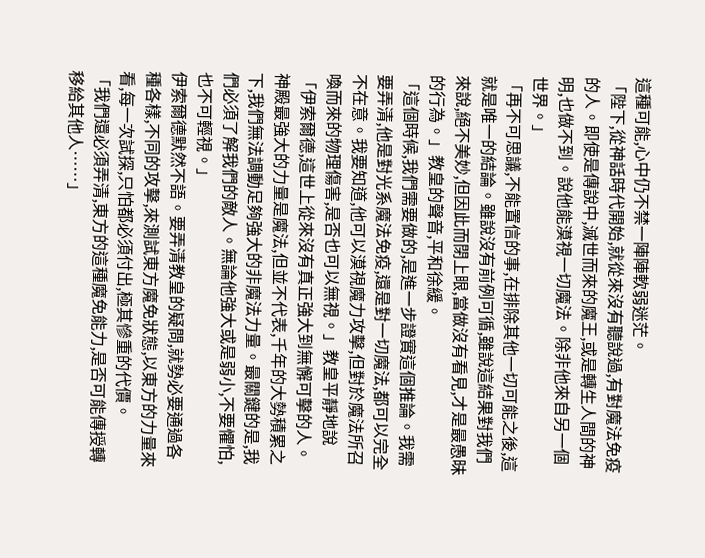這種可能,心中仍不禁一陣陣軟弱迷茫。
「陛下,從神話時代開始,就從來沒有聽說過,有對魔法免疫的人。即使是傳說中,滅世而來的魔王,或是轉生人間的神明,也做不到。說他能漠視一切魔法。除非他來自另一個世界。」
「再不可思議,不能置信的事,在排除其他一切可能之後,這就是唯一的結論。雖說沒有前例可循,雖說這結果對我們來說,絕不美妙,但因此而閉上眼,當做沒有看見,才是最愚昧的行為。」教皇的聲音,平和徐緩。
「這個時候,我們需要做的,是進一步證實這個推論。我需要弄清,他是對光系魔法免疫,還是對一切魔法,都可以完全不在意。我要知道,他可以漠視魔力攻擊,但對於魔法所召喚而來的物理傷害,是否也可以無視。」教皇平靜地說「伊索爾德,這世上從來沒有真正強大到無懈可擊的人。神殿最強大的力量是魔法,但並不代表,千年的大勢積累之下,我們無法調動足夠強大的非魔法力量。最關鍵的是,我們必須了解我們的敵人。無論他強大或是弱小,不要懼怕,也不可輕視。」
伊索爾德默然不語。要弄清教皇的疑問,就勢必要通過各種各樣,不同的攻擊,來測試東方魔免狀態,以東方的力量來看,每一次試探,只怕都必須付出,極其慘重的代價。
「我們還必須弄清,東方的這種魔免能力,是否可能傳授轉移給其他人……」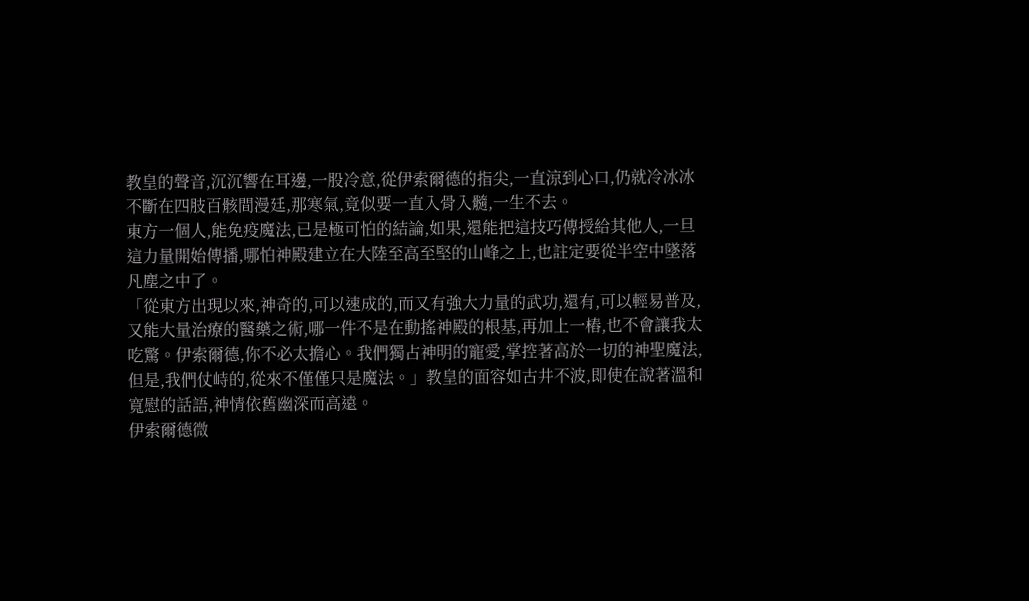教皇的聲音,沉沉響在耳邊,一股冷意,從伊索爾德的指尖,一直涼到心口,仍就冷冰冰不斷在四肢百骸間漫廷,那寒氣,竟似要一直入骨入髓,一生不去。
東方一個人,能免疫魔法,已是極可怕的結論,如果,還能把這技巧傳授給其他人,一旦這力量開始傳播,哪怕神殿建立在大陸至高至堅的山峰之上,也註定要從半空中墜落凡塵之中了。
「從東方出現以來,神奇的,可以速成的,而又有強大力量的武功,還有,可以輕易普及,又能大量治療的醫藥之術,哪一件不是在動搖神殿的根基,再加上一樁,也不會讓我太吃驚。伊索爾德,你不必太擔心。我們獨占神明的寵愛,掌控著高於一切的神聖魔法,但是,我們仗峙的,從來不僅僅只是魔法。」教皇的面容如古井不波,即使在說著溫和寬慰的話語,神情依舊幽深而高遠。
伊索爾德微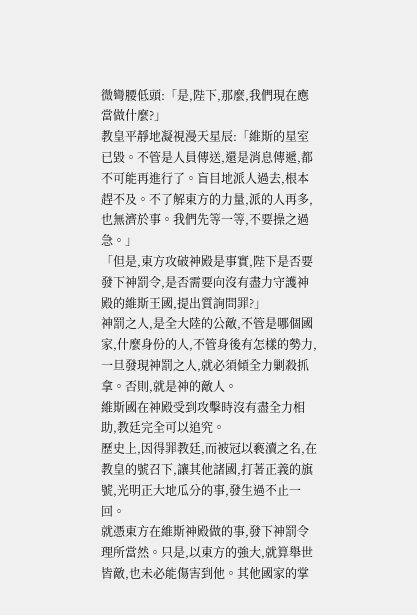微彎腰低頭:「是,陛下,那麼,我們現在應當做什麼?」
教皇平靜地凝視漫天星辰:「維斯的星室已毀。不管是人員傳送,還是消息傳遞,都不可能再進行了。盲目地派人過去,根本趕不及。不了解東方的力量,派的人再多,也無濟於事。我們先等一等,不要操之過急。」
「但是,東方攻破神殿是事實,陛下是否要發下神罰令,是否需要向沒有盡力守護神殿的維斯王國,提出質詢問罪?」
神罰之人,是全大陸的公敵,不管是哪個國家,什麼身份的人,不管身後有怎樣的勢力,一旦發現神罰之人,就必須傾全力剿殺抓拿。否則,就是神的敵人。
維斯國在神殿受到攻擊時沒有盡全力相助,教廷完全可以追究。
歷史上,因得罪教廷,而被冠以褻瀆之名,在教皇的號召下,讓其他諸國,打著正義的旗號,光明正大地瓜分的事,發生過不止一回。
就憑東方在維斯神殿做的事,發下神罰令理所當然。只是,以東方的強大,就算舉世皆敵,也未必能傷害到他。其他國家的掌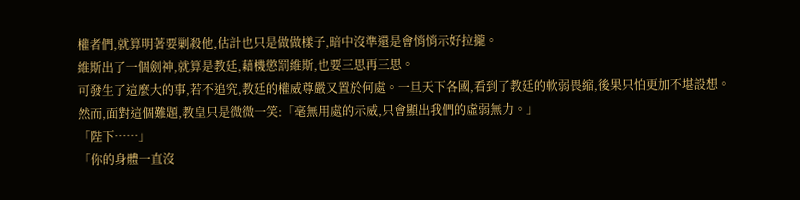權者們,就算明著要剿殺他,估計也只是做做樣子,暗中沒準還是會悄悄示好拉攏。
維斯出了一個劍神,就算是教廷,藉機懲罰維斯,也要三思再三思。
可發生了這麼大的事,若不追究,教廷的權威尊嚴又置於何處。一旦天下各國,看到了教廷的軟弱畏縮,後果只怕更加不堪設想。
然而,面對這個難題,教皇只是微微一笑:「毫無用處的示威,只會顯出我們的虛弱無力。」
「陛下……」
「你的身體一直沒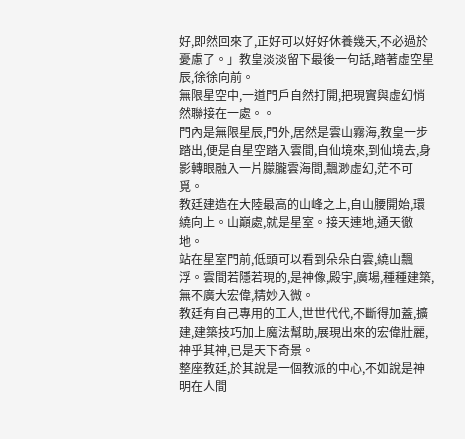好,即然回來了,正好可以好好休養幾天,不必過於憂慮了。」教皇淡淡留下最後一句話,踏著虛空星辰,徐徐向前。
無限星空中,一道門戶自然打開,把現實與虛幻悄然聯接在一處。。
門內是無限星辰,門外,居然是雲山霧海,教皇一步踏出,便是自星空踏入雲間,自仙境來,到仙境去,身影轉眼融入一片朦朧雲海間,飄渺虛幻,茫不可覓。
教廷建造在大陸最高的山峰之上,自山腰開始,環繞向上。山巔處,就是星室。接天連地,通天徹地。
站在星室門前,低頭可以看到朵朵白雲,繞山飄浮。雲間若隱若現的,是神像,殿宇,廣場,種種建築,無不廣大宏偉,精妙入微。
教廷有自己專用的工人,世世代代,不斷得加蓋,擴建,建築技巧加上魔法幫助,展現出來的宏偉壯麗,神乎其神,已是天下奇景。
整座教廷,於其說是一個教派的中心,不如說是神明在人間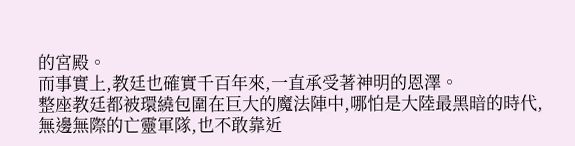的宮殿。
而事實上,教廷也確實千百年來,一直承受著神明的恩澤。
整座教廷都被環繞包圍在巨大的魔法陣中,哪怕是大陸最黑暗的時代,無邊無際的亡靈軍隊,也不敢靠近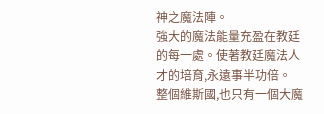神之魔法陣。
強大的魔法能量充盈在教廷的每一處。使著教廷魔法人才的培育,永遠事半功倍。
整個維斯國,也只有一個大魔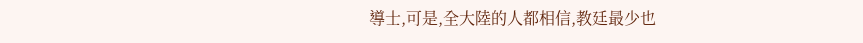導士,可是,全大陸的人都相信,教廷最少也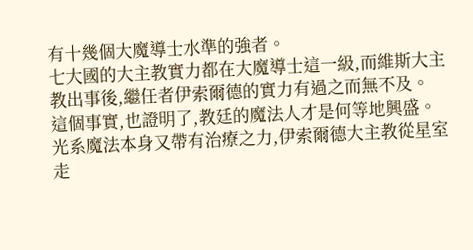有十幾個大魔導士水準的強者。
七大國的大主教實力都在大魔導士這一級,而維斯大主教出事後,繼任者伊索爾德的實力有過之而無不及。
這個事實,也證明了,教廷的魔法人才是何等地興盛。
光系魔法本身又帶有治療之力,伊索爾德大主教從星室走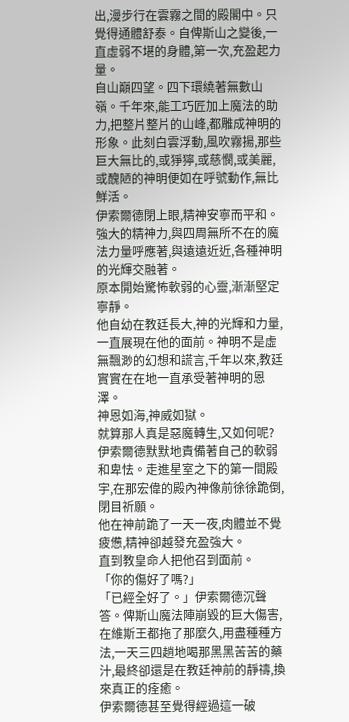出,漫步行在雲霧之間的殿閣中。只覺得通體舒泰。自俾斯山之變後,一直虛弱不堪的身體,第一次,充盈起力量。
自山巔四望。四下環繞著無數山嶺。千年來,能工巧匠加上魔法的助力,把整片整片的山峰,都雕成神明的形象。此刻白雲浮動,風吹霧揚,那些巨大無比的,或猙獰,或慈憫,或美麗,或醜陋的神明便如在呼號動作,無比鮮活。
伊索爾德閉上眼,精神安寧而平和。強大的精神力,與四周無所不在的魔法力量呼應著,與遠遠近近,各種神明的光輝交融著。
原本開始驚怖軟弱的心靈,漸漸堅定寧靜。
他自幼在教廷長大,神的光輝和力量,一直展現在他的面前。神明不是虛無飄渺的幻想和謊言,千年以來,教廷實實在在地一直承受著神明的恩澤。
神恩如海,神威如獄。
就算那人真是惡魔轉生,又如何呢?
伊索爾德默默地責備著自己的軟弱和卑怯。走進星室之下的第一間殿宇,在那宏偉的殿內神像前徐徐跪倒,閉目祈願。
他在神前跪了一天一夜,肉體並不覺疲憊,精神卻越發充盈強大。
直到教皇命人把他召到面前。
「你的傷好了嗎?」
「已經全好了。」伊索爾德沉聲答。俾斯山魔法陣崩毀的巨大傷害,在維斯王都拖了那麼久,用盡種種方法,一天三四趟地喝那黑黑苦苦的藥汁,最終卻還是在教廷神前的靜禱,換來真正的痊癒。
伊索爾德甚至覺得經過這一破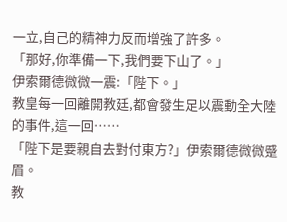一立,自己的精神力反而增強了許多。
「那好,你準備一下,我們要下山了。」
伊索爾德微微一震:「陛下。」
教皇每一回離開教廷,都會發生足以震動全大陸的事件,這一回……
「陛下是要親自去對付東方?」伊索爾德微微蹙眉。
教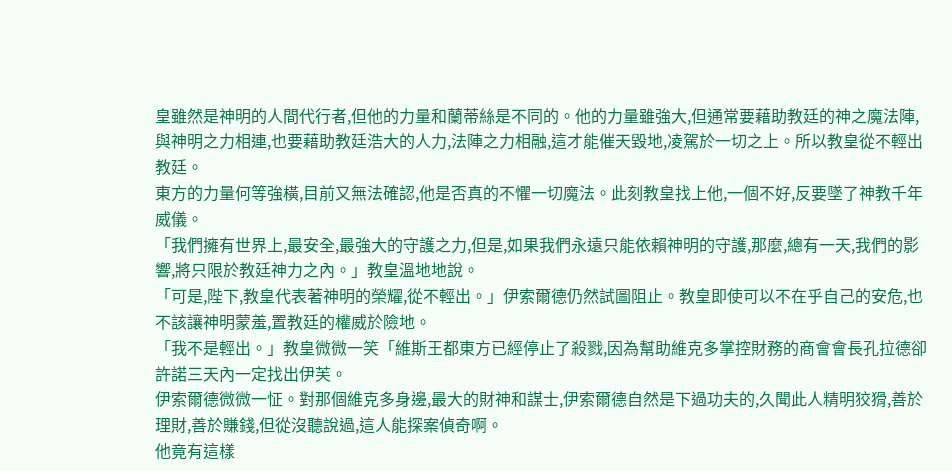皇雖然是神明的人間代行者,但他的力量和蘭蒂絲是不同的。他的力量雖強大,但通常要藉助教廷的神之魔法陣,與神明之力相連,也要藉助教廷浩大的人力,法陣之力相融,這才能催天毀地,凌駕於一切之上。所以教皇從不輕出教廷。
東方的力量何等強橫,目前又無法確認,他是否真的不懼一切魔法。此刻教皇找上他,一個不好,反要墜了神教千年威儀。
「我們擁有世界上,最安全,最強大的守護之力,但是,如果我們永遠只能依賴神明的守護,那麼,總有一天,我們的影響,將只限於教廷神力之內。」教皇溫地地說。
「可是,陛下,教皇代表著神明的榮耀,從不輕出。」伊索爾德仍然試圖阻止。教皇即使可以不在乎自己的安危,也不該讓神明蒙羞,置教廷的權威於險地。
「我不是輕出。」教皇微微一笑「維斯王都東方已經停止了殺戮,因為幫助維克多掌控財務的商會會長孔拉德卻許諾三天內一定找出伊芙。
伊索爾德微微一怔。對那個維克多身邊,最大的財神和謀士,伊索爾德自然是下過功夫的,久聞此人精明狡猾,善於理財,善於賺錢,但從沒聽說過,這人能探案偵奇啊。
他竟有這樣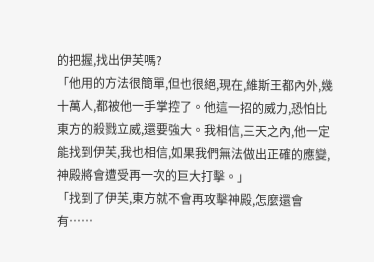的把握,找出伊芙嗎?
「他用的方法很簡單,但也很絕,現在,維斯王都內外,幾十萬人,都被他一手掌控了。他這一招的威力,恐怕比東方的殺戮立威,還要強大。我相信,三天之內,他一定能找到伊芙,我也相信,如果我們無法做出正確的應變,神殿將會遭受再一次的巨大打擊。」
「找到了伊芙,東方就不會再攻擊神殿,怎麼還會有……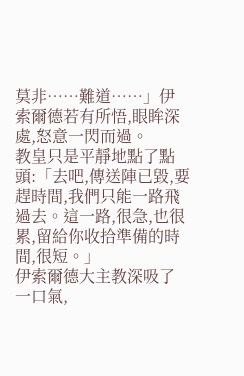莫非……難道……」伊索爾德若有所悟,眼眸深處,怒意一閃而過。
教皇只是平靜地點了點頭:「去吧,傳送陣已毀,要趕時間,我們只能一路飛過去。這一路,很急,也很累,留給你收拾準備的時間,很短。」
伊索爾德大主教深吸了一口氣,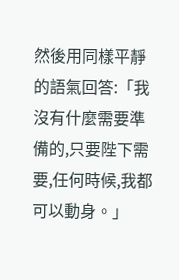然後用同樣平靜的語氣回答:「我沒有什麼需要準備的,只要陛下需要,任何時候,我都可以動身。」